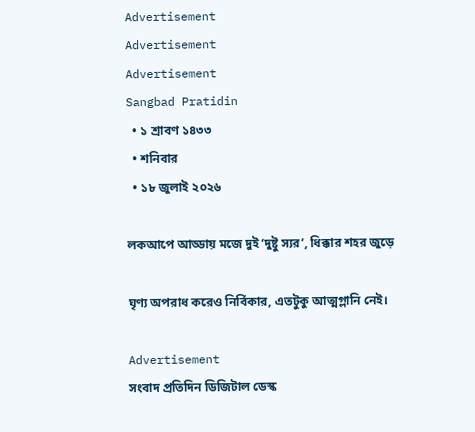Advertisement
Advertisement
Advertisement
Sangbad Pratidin
  • ১ শ্রাবণ ১৪৩৩
  • শনিবার
  • ১৮ জুলাই ২০২৬

লকআপে আড্ডায় মজে দুই ‘দুষ্টু স্যর’, ধিক্কার শহর জুড়ে

ঘৃণ্য অপরাধ করেও নির্বিকার, এতটুকু আত্মগ্লানি নেই।

Advertisement
সংবাদ প্রতিদিন ডিজিটাল ডেস্ক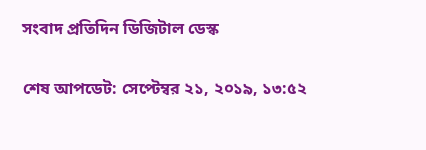সংবাদ প্রতিদিন ডিজিটাল ডেস্ক

শেষ আপডেট: সেপ্টেম্বর ২১, ২০১৯, ১৩:৫২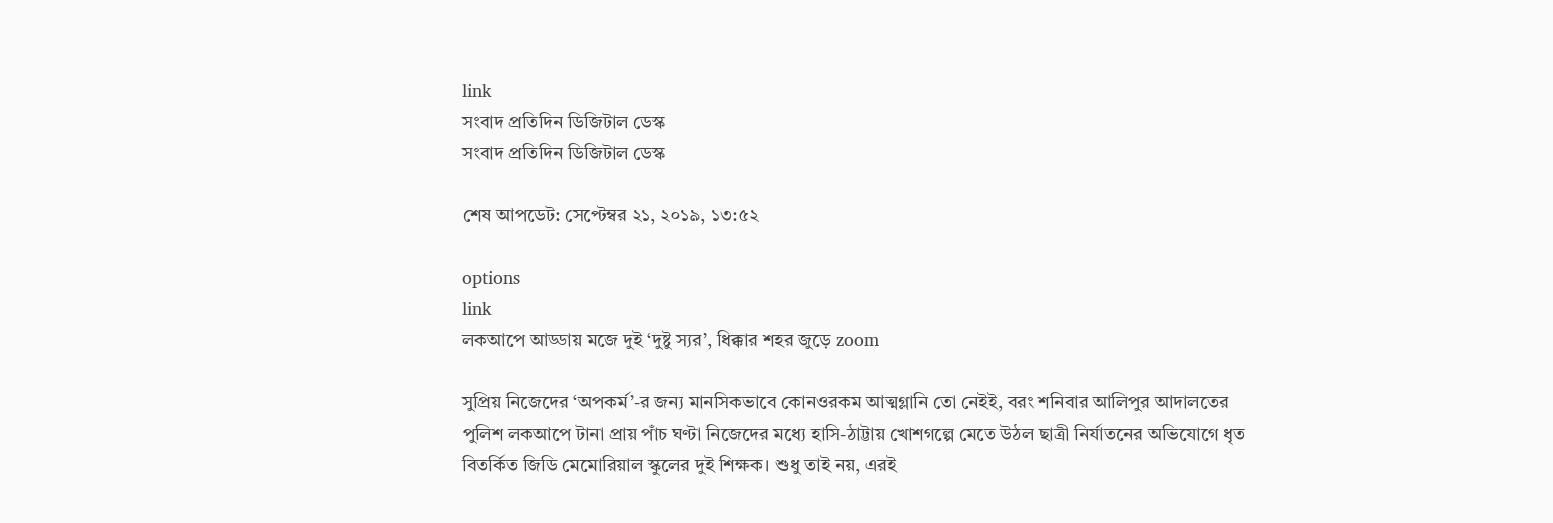link
সংবাদ প্রতিদিন ডিজিটাল ডেস্ক
সংবাদ প্রতিদিন ডিজিটাল ডেস্ক

শেষ আপডেট: সেপ্টেম্বর ২১, ২০১৯, ১৩:৫২

options
link
লকআপে আড্ডায় মজে দুই ‘দুষ্টু স্যর’, ধিক্কার শহর জুড়ে zoom

সুপ্রিয় নিজেদের ‘অপকর্ম’-র জন্য মানসিকভাবে কোনওরকম আত্মগ্লানি তো নেইই, বরং শনিবার আলিপুর আদালতের পুলিশ লকআপে টানা প্রায় পাঁচ ঘণ্টা নিজেদের মধ্যে হাসি-ঠাট্টায় খোশগল্পে মেতে উঠল ছাত্রী নির্যাতনের অভিযোগে ধৃত বিতর্কিত জিডি মেমোরিয়াল স্কুলের দুই শিক্ষক। শুধু তাই নয়, এরই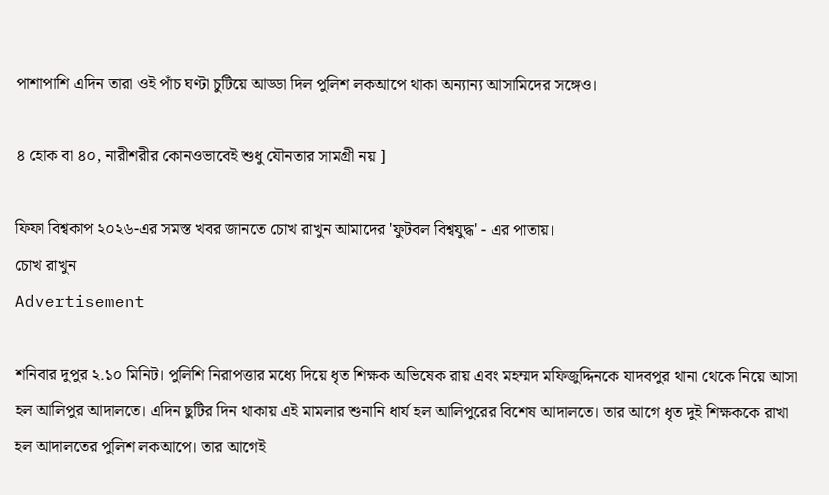পাশাপাশি এদিন তারা ওই পাঁচ ঘণ্টা চুটিয়ে আড্ডা দিল পুলিশ লকআপে থাকা অন্যান্য আসামিদের সঙ্গেও।

৪ হোক বা ৪০, নারীশরীর কোনওভাবেই শুধু যৌনতার সামগ্রী নয় ]

ফিফা বিশ্বকাপ ২০২৬-এর সমস্ত খবর জানতে চোখ রাখুন আমাদের 'ফুটবল বিশ্বযুদ্ধ' - এর পাতায়।
চোখ রাখুন
Advertisement

শনিবার দুপুর ২.১০ মিনিট। পুলিশি নিরাপত্তার মধ্যে দিয়ে ধৃত শিক্ষক অভিষেক রায় এবং মহম্মদ মফিজুদ্দিনকে যাদবপুর থানা থেকে নিয়ে আসা হল আলিপুর আদালতে। এদিন ছুটির দিন থাকায় এই মামলার শুনানি ধার্য হল আলিপুরের বিশেষ আদালতে। তার আগে ধৃত দুই শিক্ষককে রাখা হল আদালতের পুলিশ লকআপে। তার আগেই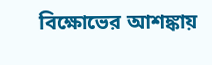বিক্ষোভের আশঙ্কায়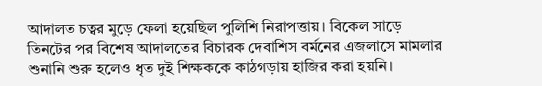আদালত চত্বর মুড়ে ফেলা হয়েছিল পুলিশি নিরাপত্তায়। বিকেল সাড়ে তিনটের পর বিশেষ আদালতের বিচারক দেবাশিস বর্মনের এজলাসে মামলার শুনানি শুরু হলেও ধৃত দুই শিক্ষককে কাঠগড়ায় হাজির করা হয়নি।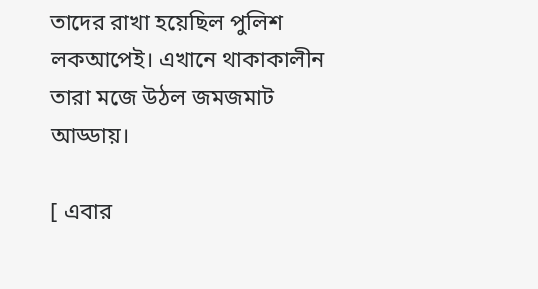তাদের রাখা হয়েছিল পুলিশ লকআপেই। এখানে থাকাকালীন তারা মজে উঠল জমজমাট আড্ডায়।

[ এবার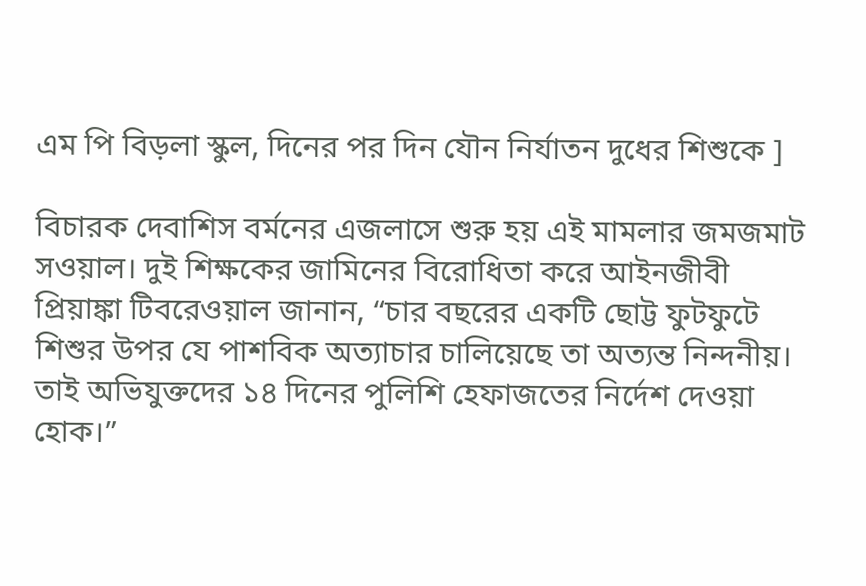এম পি বিড়লা স্কুল, দিনের পর দিন যৌন নির্যাতন দুধের শিশুকে ]

বিচারক দেবাশিস বর্মনের এজলাসে শুরু হয় এই মামলার জমজমাট সওয়াল। দুই শিক্ষকের জামিনের বিরোধিতা করে আইনজীবী প্রিয়াঙ্কা টিবরেওয়াল জানান, “চার বছরের একটি ছোট্ট ফুটফুটে শিশুর উপর যে পাশবিক অত্যাচার চালিয়েছে তা অত্যন্ত নিন্দনীয়। তাই অভিযুক্তদের ১৪ দিনের পুলিশি হেফাজতের নির্দেশ দেওয়া হোক।”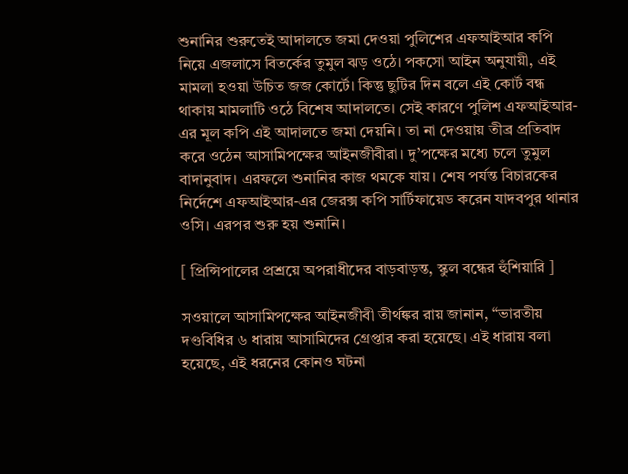শুনানির শুরুতেই আদালতে জমা দেওয়া পুলিশের এফআইআর কপি নিয়ে এজলাসে বিতর্কের তুমুল ঝড় ওঠে। পকসো আইন অনুযায়ী, এই মামলা হওয়া উচিত জজ কোর্টে। কিন্তু ছুটির দিন বলে এই কোর্ট বন্ধ থাকায় মামলাটি ওঠে বিশেষ আদালতে। সেই কারণে পুলিশ এফআইআর-এর মূল কপি এই আদালতে জমা দেয়নি। তা না দেওয়ায় তীব্র প্রতিবাদ করে ওঠেন আসামিপক্ষের আইনজীবীরা। দু’পক্ষের মধ্যে চলে তুমুল বাদানুবাদ। এরফলে শুনানির কাজ থমকে যায়। শেষ পর্যন্ত বিচারকের নির্দেশে এফআইআর-এর জেরক্স কপি সার্টিফায়েড করেন যাদবপুর থানার ওসি। এরপর শুরু হয় শুনানি।

[ প্রিন্সিপালের প্রশ্রয়ে অপরাধীদের বাড়বাড়ন্ত, স্কুল বন্ধের হুঁশিয়ারি ]

সওয়ালে আসামিপক্ষের আইনজীবী তীর্থঙ্কর রায় জানান, “ভারতীয় দণ্ডবিধির ৬ ধারায় আসামিদের গ্রেপ্তার করা হয়েছে। এই ধারায় বলা হয়েছে, এই ধরনের কোনও ঘটনা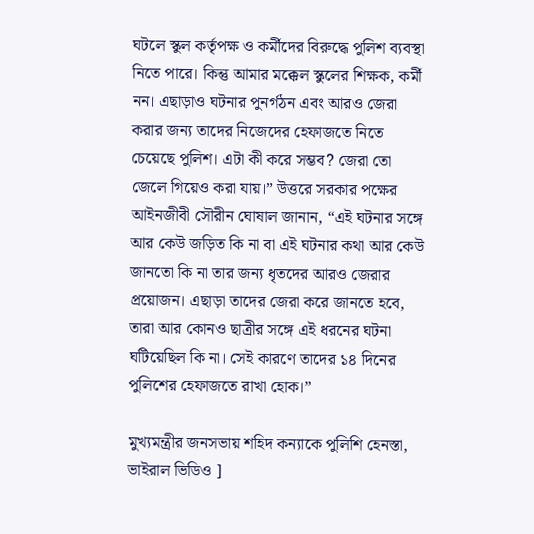ঘটলে স্কুল কর্তৃপক্ষ ও কর্মীদের বিরুদ্ধে পুলিশ ব্যবস্থা নিতে পারে। কিন্তু আমার মক্কেল স্কুলের শিক্ষক, কর্মী নন। এছাড়াও ঘটনার পুনর্গঠন এবং আরও জেরা করার জন্য তাদের নিজেদের হেফাজতে নিতে চেয়েছে পুলিশ। এটা কী করে সম্ভব? জেরা তো জেলে গিয়েও করা যায়।” উত্তরে সরকার পক্ষের আইনজীবী সৌরীন ঘোষাল জানান, “এই ঘটনার সঙ্গে আর কেউ জড়িত কি না বা এই ঘটনার কথা আর কেউ জানতো কি না তার জন্য ধৃতদের আরও জেরার প্রয়োজন। এছাড়া তাদের জেরা করে জানতে হবে, তারা আর কোনও ছাত্রীর সঙ্গে এই ধরনের ঘটনা ঘটিয়েছিল কি না। সেই কারণে তাদের ১৪ দিনের পুলিশের হেফাজতে রাখা হোক।”

মুখ্যমন্ত্রীর জনসভায় শহিদ কন্যাকে পুলিশি হেনস্তা, ভাইরাল ভিডিও ]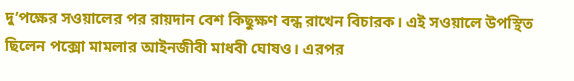দু’পক্ষের সওয়ালের পর রায়দান বেশ কিছুক্ষণ বন্ধ রাখেন বিচারক। এই সওয়ালে উপস্থিত ছিলেন পক্সো মামলার আইনজীবী মাধবী ঘোষও। এরপর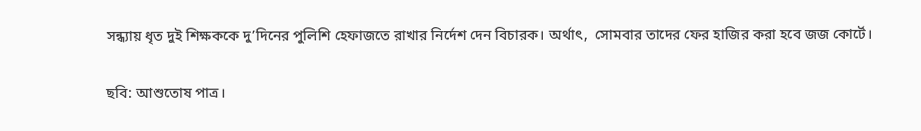সন্ধ্যায় ধৃত দুই শিক্ষককে দু’দিনের পুলিশি হেফাজতে রাখার নির্দেশ দেন বিচারক। অর্থাৎ,  সোমবার তাদের ফের হাজির করা হবে জজ কোর্টে।

ছবি: আশুতোষ পাত্র।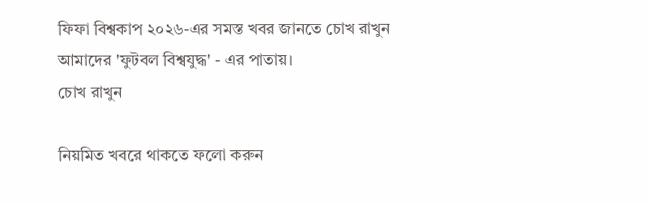ফিফা বিশ্বকাপ ২০২৬-এর সমস্ত খবর জানতে চোখ রাখুন আমাদের 'ফুটবল বিশ্বযুদ্ধ' - এর পাতায়।
চোখ রাখুন

নিয়মিত খবরে থাকতে ফলো করুন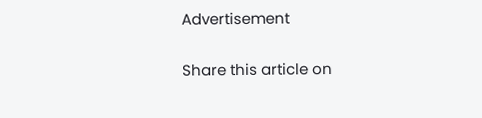Advertisement

Share this article on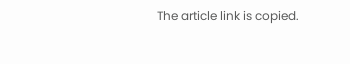The article link is copied.